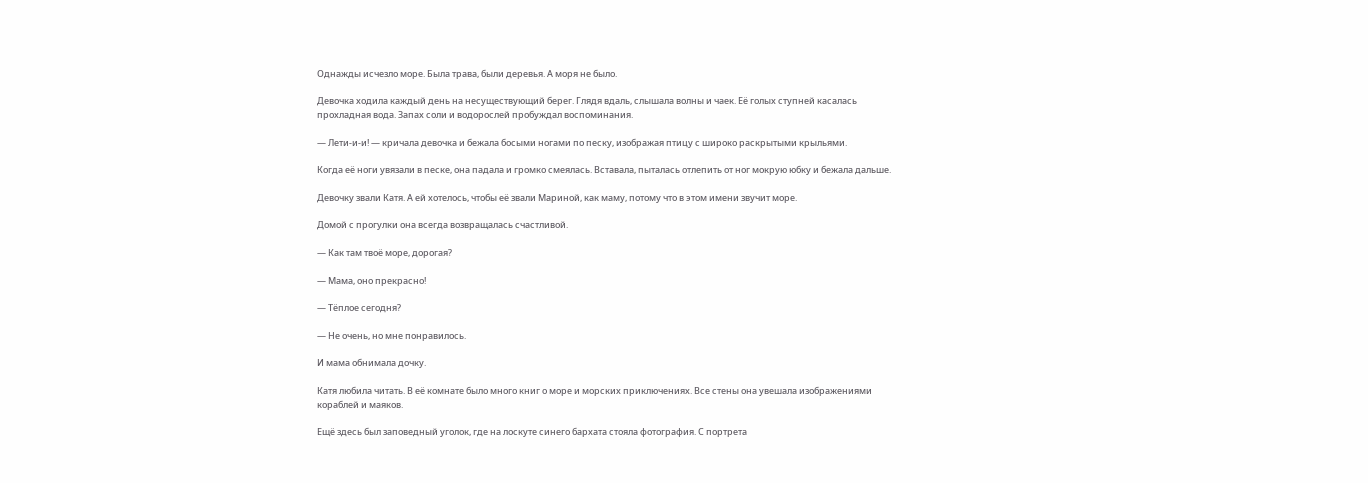Однажды исчезло море. Была трава, были деревья. А моря не было.

Девочка ходила каждый день на несуществующий берег. Глядя вдаль, слышала волны и чаек. Её голых ступней касалась прохладная вода. Запах соли и водорослей пробуждал воспоминания.

— Лети-и-и! — кричала девочка и бежала босыми ногами по песку, изображая птицу с широко раскрытыми крыльями.

Когда её ноги увязали в песке, она падала и громко смеялась. Вставала, пыталась отлепить от ног мокрую юбку и бежала дальше.

Девочку звали Катя. А ей хотелось, чтобы её звали Мариной, как маму, потому что в этом имени звучит море.

Домой с прогулки она всегда возвращалась счастливой.

— Как там твоё море, дорогая?

— Мама, оно прекрасно!

— Тёплое сегодня?

— Не очень, но мне понравилось.

И мама обнимала дочку.

Катя любила читать. В её комнате было много книг о море и морских приключениях. Все стены она увешала изображениями кораблей и маяков.

Ещё здесь был заповедный уголок, где на лоскуте синего бархата стояла фотография. С портрета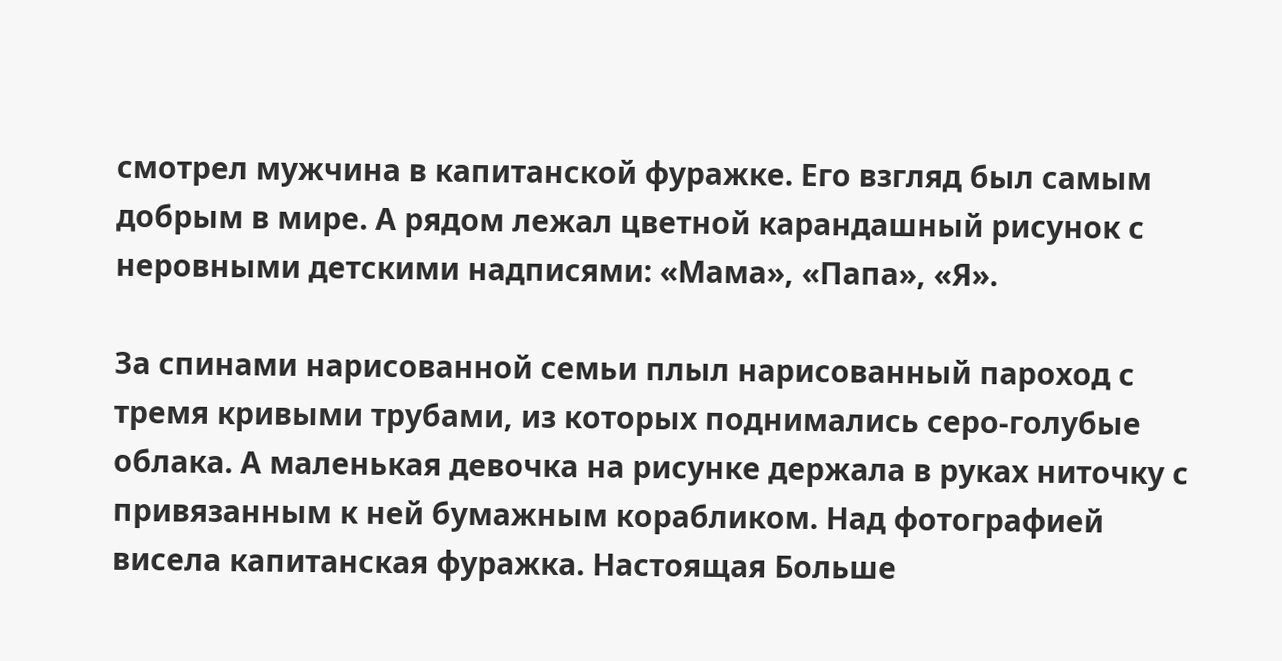смотрел мужчина в капитанской фуражке. Его взгляд был самым добрым в мире. А рядом лежал цветной карандашный рисунок с неровными детскими надписями: «Мама», «Папа», «Я».

За спинами нарисованной семьи плыл нарисованный пароход с тремя кривыми трубами, из которых поднимались серо-голубые облака. А маленькая девочка на рисунке держала в руках ниточку с привязанным к ней бумажным корабликом. Над фотографией висела капитанская фуражка. Настоящая Больше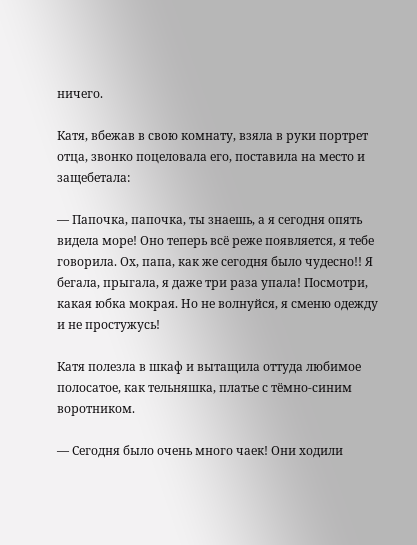ничего.

Катя, вбежав в свою комнату, взяла в руки портрет отца, звонко поцеловала его, поставила на место и защебетала:

— Папочка, папочка, ты знаешь, а я сегодня опять видела море! Оно теперь всё реже появляется, я тебе говорила. Ох, папа, как же сегодня было чудесно!! Я бегала, прыгала, я даже три раза упала! Посмотри, какая юбка мокрая. Но не волнуйся, я сменю одежду и не простужусь!

Катя полезла в шкаф и вытащила оттуда любимое полосатое, как тельняшка, платье с тёмно-синим воротником.

— Сегодня было очень много чаек! Они ходили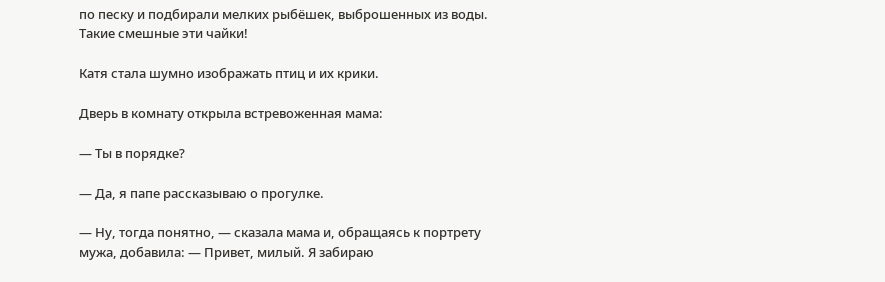по песку и подбирали мелких рыбёшек, выброшенных из воды. Такие смешные эти чайки!

Катя стала шумно изображать птиц и их крики.

Дверь в комнату открыла встревоженная мама:

— Ты в порядке?

— Да, я папе рассказываю о прогулке.

— Ну, тогда понятно, — сказала мама и, обращаясь к портрету мужа, добавила: — Привет, милый. Я забираю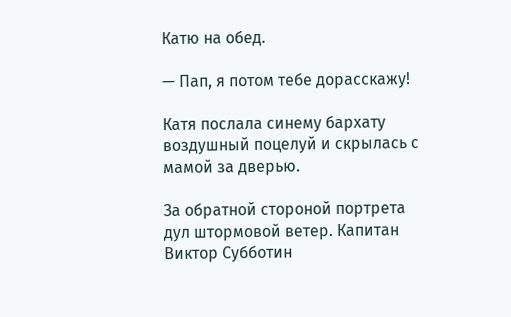Катю на обед.

— Пап, я потом тебе дорасскажу!

Катя послала синему бархату воздушный поцелуй и скрылась с мамой за дверью.

За обратной стороной портрета дул штормовой ветер. Капитан Виктор Субботин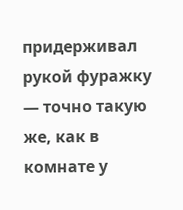придерживал рукой фуражку — точно такую же, как в комнате у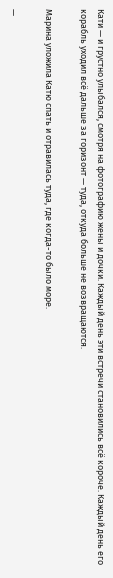Кати — и грустно улыбался, смотря на фотографию жены и дочки. Каждый день эти встречи становились всё короче. Каждый день его корабль уходил всё дальше за горизонт — туда, откуда больше не возвращаются.

Марина уложила Катю спать и отравилась туда, где когда-то было море.

—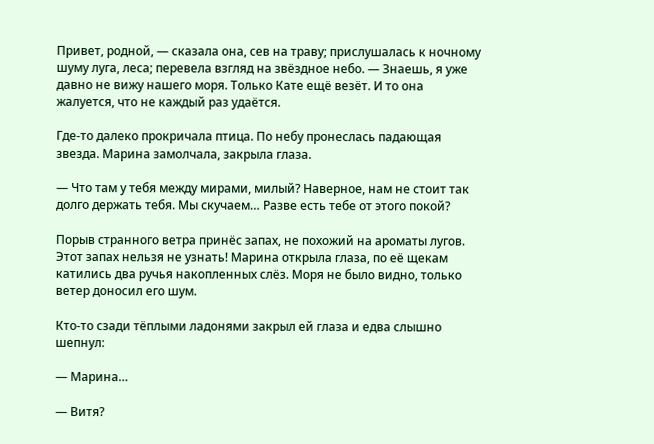Привет, родной, — сказала она, сев на траву; прислушалась к ночному шуму луга, леса; перевела взгляд на звёздное небо. — Знаешь, я уже давно не вижу нашего моря. Только Кате ещё везёт. И то она жалуется, что не каждый раз удаётся.

Где-то далеко прокричала птица. По небу пронеслась падающая звезда. Марина замолчала, закрыла глаза.

— Что там у тебя между мирами, милый? Наверное, нам не стоит так долго держать тебя. Мы скучаем… Разве есть тебе от этого покой?

Порыв странного ветра принёс запах, не похожий на ароматы лугов. Этот запах нельзя не узнать! Марина открыла глаза, по её щекам катились два ручья накопленных слёз. Моря не было видно, только ветер доносил его шум.

Кто-то сзади тёплыми ладонями закрыл ей глаза и едва слышно шепнул:

— Марина…

— Витя?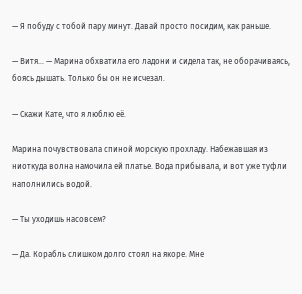— Я побуду с тобой пару минут. Давай просто посидим, как раньше.

— Витя… — Марина обхватила его ладони и сидела так, не оборачиваясь, боясь дышать. Только бы он не исчезал.

— Скажи Кате, что я люблю её.

Марина почувствовала спиной морскую прохладу. Набежавшая из ниоткуда волна намочила ей платье. Вода прибывала, и вот уже туфли наполнились водой.

— Ты уходишь насовсем?

— Да. Корабль слишком долго стоял на якоре. Мне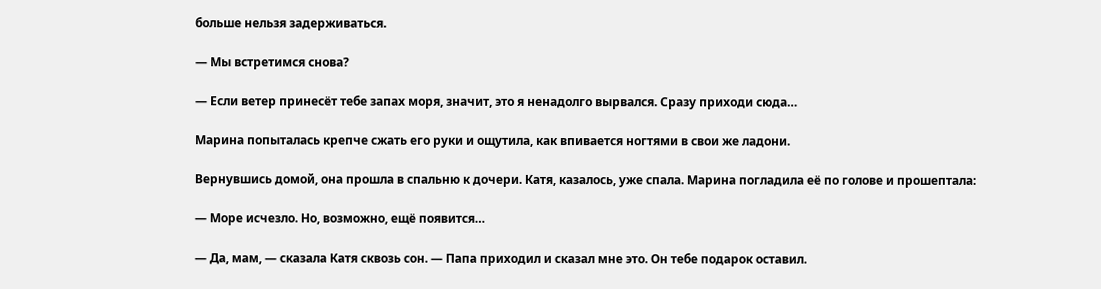больше нельзя задерживаться.

— Мы встретимся снова?

— Если ветер принесёт тебе запах моря, значит, это я ненадолго вырвался. Сразу приходи сюда…

Марина попыталась крепче сжать его руки и ощутила, как впивается ногтями в свои же ладони.

Вернувшись домой, она прошла в спальню к дочери. Катя, казалось, уже спала. Марина погладила её по голове и прошептала:

— Море исчезло. Но, возможно, ещё появится…

— Да, мам, — сказала Катя сквозь сон. — Папа приходил и сказал мне это. Он тебе подарок оставил.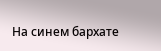На синем бархате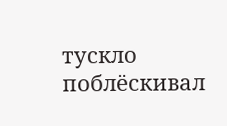тускло поблёскивал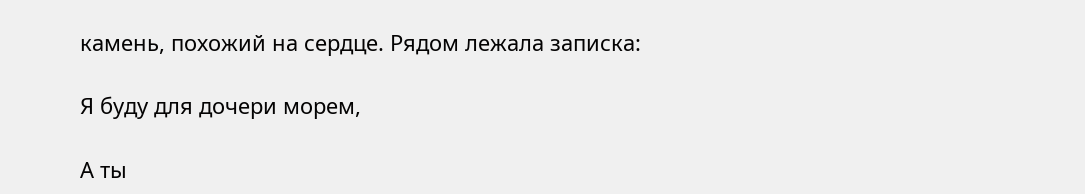камень, похожий на сердце. Рядом лежала записка:

Я буду для дочери морем,

А ты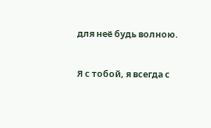для неё будь волною.

Я с тобой, я всегда с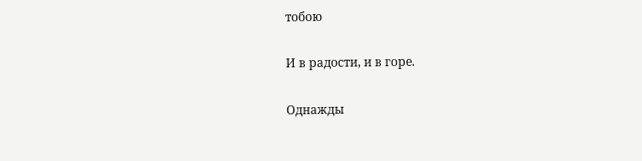тобою

И в радости, и в горе.

Однажды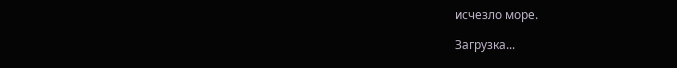исчезло море.

Загрузка...